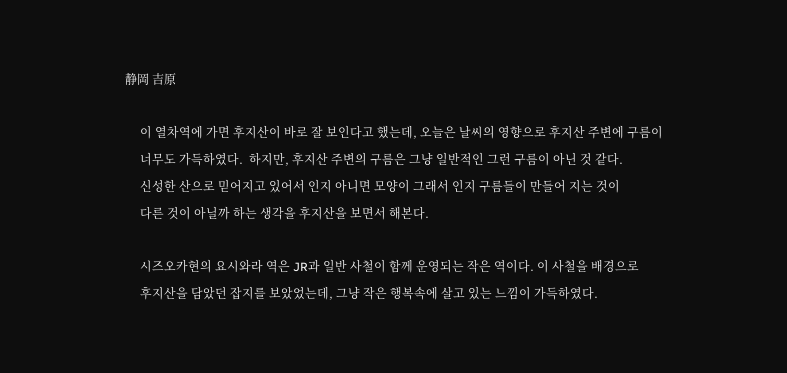静岡 吉原

     이 열차역에 가면 후지산이 바로 잘 보인다고 했는데, 오늘은 날씨의 영향으로 후지산 주변에 구름이
     너무도 가득하였다.  하지만, 후지산 주변의 구름은 그냥 일반적인 그런 구름이 아닌 것 같다.
     신성한 산으로 믿어지고 있어서 인지 아니면 모양이 그래서 인지 구름들이 만들어 지는 것이
     다른 것이 아닐까 하는 생각을 후지산을 보면서 해본다.

     시즈오카현의 요시와라 역은 JR과 일반 사철이 함께 운영되는 작은 역이다. 이 사철을 배경으로
     후지산을 담았던 잡지를 보았었는데, 그냥 작은 행복속에 살고 있는 느낌이 가득하였다.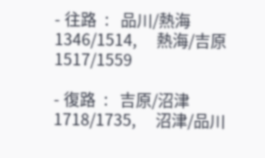- 往路  :   品川/熱海   1346/1514,     熱海/吉原  1517/1559

- 復路  :   吉原/沼津   1718/1735,     沼津/品川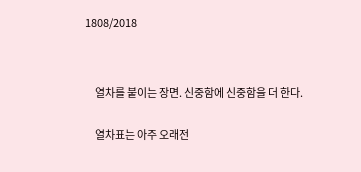1808/2018




     열차를 붙이는 장면. 신중함에 신중함을 더 한다.


     열차표는 아주 오래전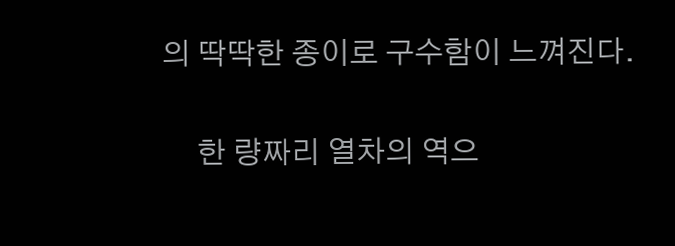의 딱딱한 종이로 구수함이 느껴진다.


     한 량짜리 열차의 역으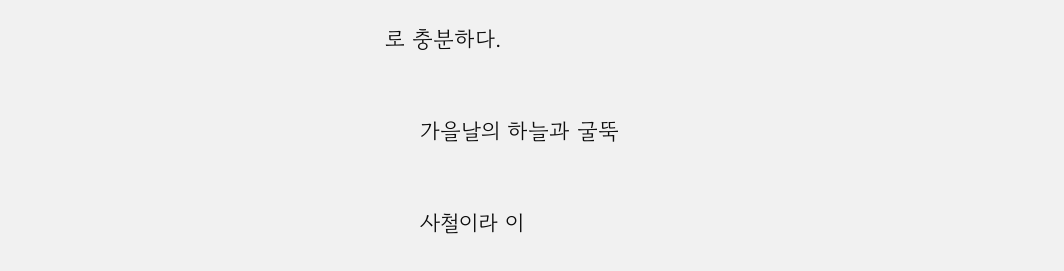로 충분하다.


     가을날의 하늘과 굴뚝


     사철이라 이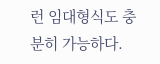런 임대형식도 충분히 가능하다.